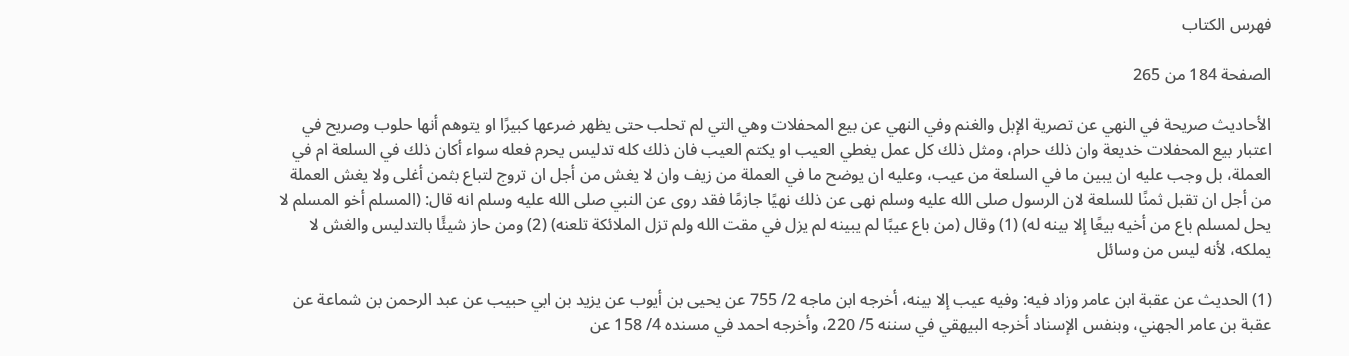فهرس الكتاب

الصفحة 184 من 265

الأحاديث صريحة في النهي عن تصرية الإبل والغنم وفي النهي عن بيع المحفلات وهي التي لم تحلب حتى يظهر ضرعها كبيرًا او يتوهم أنها حلوب وصريح في اعتبار بيع المحفلات خديعة وان ذلك حرام، ومثل ذلك كل عمل يغطي العيب او يكتم العيب فان ذلك كله تدليس يحرم فعله سواء أكان ذلك في السلعة ام في العملة، بل وجب عليه ان يبين ما في السلعة من عيب، وعليه ان يوضح ما في العملة من زيف وان لا يغش من أجل ان تروج لتباع بثمن أغلى ولا يغش العملة من أجل ان تقبل ثمنًا للسلعة لان الرسول صلى الله عليه وسلم نهى عن ذلك نهيًا جازمًا فقد روى عن النبي صلى الله عليه وسلم انه قال: (المسلم أخو المسلم لا يحل لمسلم باع من أخيه بيعًا إلا بينه له) (1) وقال (من باع عيبًا لم يبينه لم يزل في مقت الله ولم تزل الملائكة تلعنه) (2) ومن حاز شيئًا بالتدليس والغش لا يملكه، لأنه ليس من وسائل

(1) الحديث عن عقبة ابن عامر وزاد فيه: وفيه عيب إلا بينه، أخرجه ابن ماجه 2/ 755 عن يحيى بن أيوب عن يزيد بن ابي حبيب عن عبد الرحمن بن شماعة عن عقبة بن عامر الجهني، وبنفس الإسناد أخرجه البيهقي في سننه 5/ 220، وأخرجه احمد في مسنده 4/ 158 عن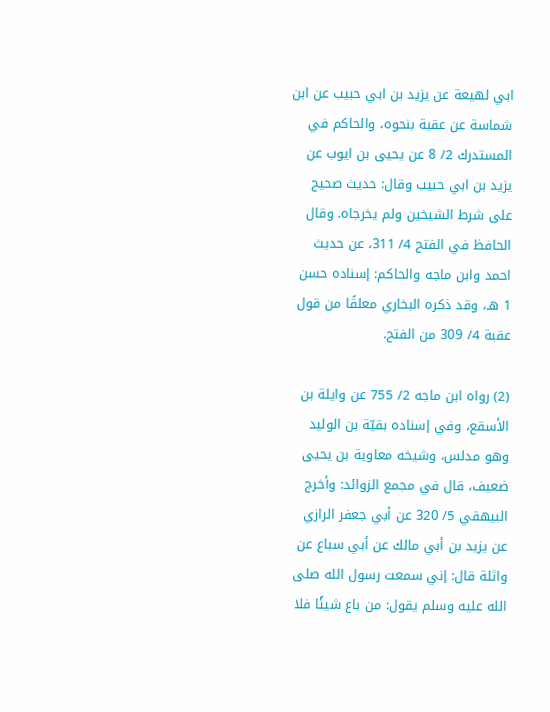ابي لهيعة عن يزيد بن ابي حبيب عن ابن شماسة عن عقبة بنحوه، والحاكم في المستدرك 2/ 8 عن يحيى بن ايوب عن يزيد بن ابي حبيب وقال: حديث صحيح على شرط الشيخين ولم يخرجاه. وقال الحافظ في الفتح 4/ 311، عن حديث احمد وابن ماجه والحاكم: إسناده حسن 1 هـ، وقد ذكره البخاري معلقًا من قول عقبة 4/ 309 من الفتح.

(2) رواه ابن ماجه 2/ 755 عن وايلة بن الأسقع، وفي إسناده بقيّة بن الوليد وهو مدلس، وشيخه معاوية بن يحيى ضعيف، قال في مجمع الزوائد: وأخرج البيهقي 5/ 320 عن أبي جعفر الرازي عن يزيد بن أبي مالك عن أبي سباع عن واثلة قال: إني سمعت رسول الله صلى الله عليه وسلم يقول: من باع شيئًا فلا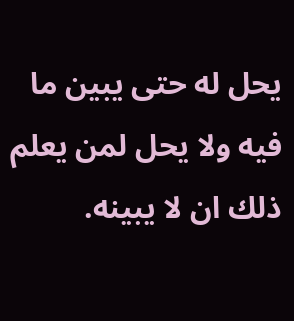يحل له حتى يبين ما فيه ولا يحل لمن يعلم ذلك ان لا يبينه.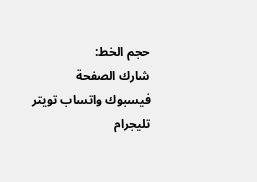حجم الخط:
شارك الصفحة
فيسبوك واتساب تويتر تليجرام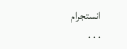انستجرام
. . .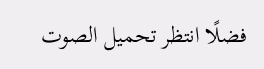فضلًا انتظر تحميل الصوت